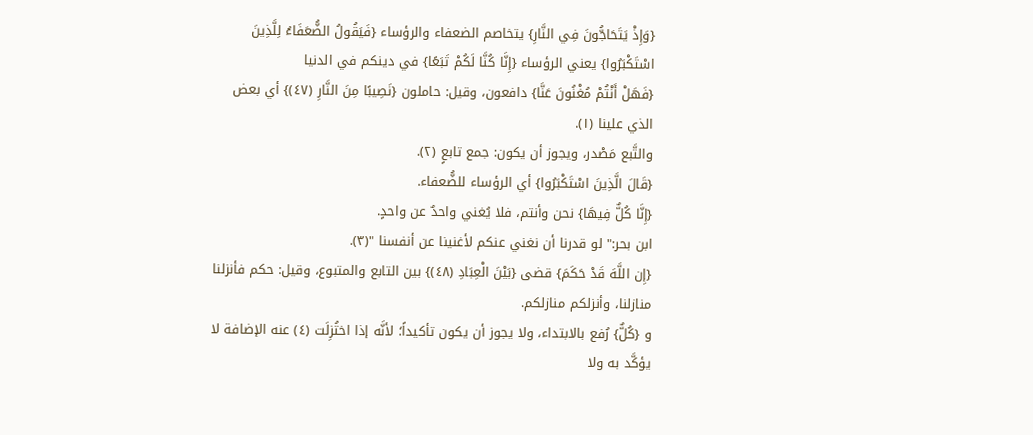{وَإِذْ يَتَحَاجُّونَ فِي النَّارِ} يتخاصم الضعفاء والرؤساء {فَيَقُولُ الضُّعَفَاءُ لِلَّذِينَ اسْتَكْبَرُوا} يعني الرؤساء {إِنَّا كُنَّا لَكُمْ تَبَعًا} في دينكم في الدنيا
{فَهَلْ أَنْتُمْ مُغْنُونَ عَنَّا} دافعون، وقيل: حاملون {نَصِيبًا مِنَ النَّارِ (٤٧)} أي بعض الذي علينا (١).
والتَّبع مَصْدر، ويجوز أن يكون: جمع تابعٍ (٢).
{قَالَ الَّذِينَ اسْتَكْبَرُوا} أي الرؤساء للضُّعفاء.
{إِنَّا كُلٌّ فِيهَا} نحن وأنتم، فلا يُغني واحدٌ عن واحدٍ.
ابن بحر:" لو قدرنا أن نغني عنكم لأغنينا عن أنفسنا "(٣).
{إِن اللَّهَ قَدْ حَكَمَ} قضى {بَيْنَ الْعِبَادِ (٤٨)} بين التابع والمتبوع، وقيل: حكم فأنزلنا منازلنا، وأنزلكم منازلكم.
و {كُلٌّ} رُفع بالابتداء، ولا يجوز أن يكون تأكيداً؛ لأنَّه إذا اختُزِلَت (٤) عنه الإضافة لا يؤكَّد به ولا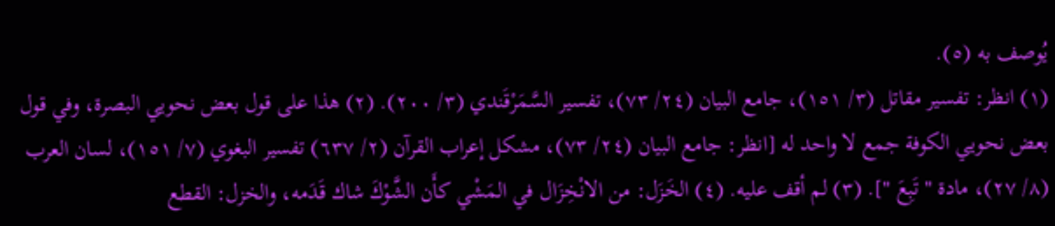يُوصف به (٥).
(١) انظر: تفسير مقاتل (٣/ ١٥١)، جامع البيان (٢٤/ ٧٣)، تفسير السَّمَرْقَندي (٣/ ٢٠٠). (٢) هذا على قول بعض نحويي البصرة، وفي قول بعض نحويي الكوفة جمع لا واحد له [انظر: جامع البيان (٢٤/ ٧٣)، مشكل إعراب القرآن (٢/ ٦٣٧) تفسير البغوي (٧/ ١٥١)، لسان العرب (٨/ ٢٧)، مادة " تَبِعَ "]. (٣) لم أقف عليه. (٤) الخَزَل: من الانْخِزَال في المَشْي كأَن الشَّوْكَ شاك قَدَمه، والخزل: القطع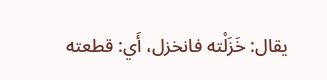يقال: خَزَلْته فانخزل، أَي: قطعته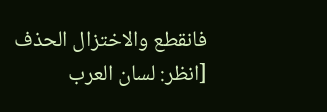فانقطع والاختزال الحذف [انظر: لسان العرب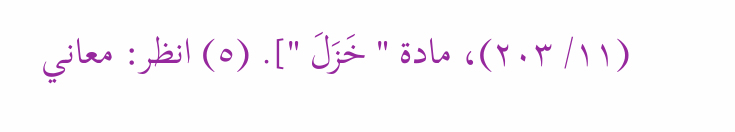(١١/ ٢٠٣)، مادة " خَزَلَ "]. (٥) انظر: معاني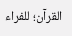القرآن؛ للفراء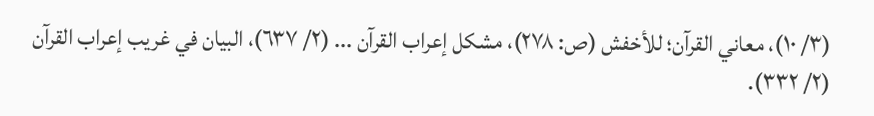(٣/ ١٠)، معاني القرآن؛ للأخفش (ص: ٢٧٨)، مشكل إعراب القرآن ... (٢/ ٦٣٧)، البيان في غريب إعراب القرآن (٢/ ٣٣٢).